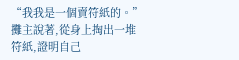“我我是一個賣符紙的。”攤主說著,從身上掏出一堆符紙,證明自己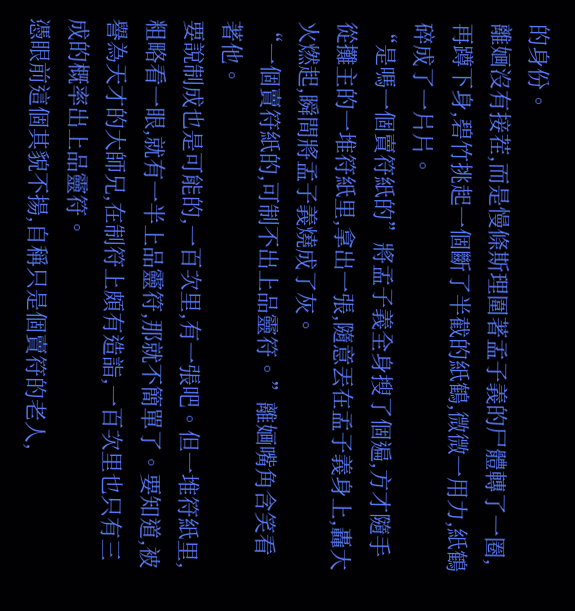的身份。
離婳沒有接茬,而是慢條斯理圍著孟子義的尸體轉了一圈,再蹲下身,碧竹挑起一個斷了半截的紙鶴,微微一用力,紙鶴碎成了一片片。
“是嗎一個賣符紙的”將孟子義全身搜了個遍,方才隨手從攤主的一堆符紙里,拿出一張,隨意丟在孟子義身上,轟大火燃起,瞬間將孟子義燒成了灰。
“一個賣符紙的,可制不出上品靈符。”離婳嘴角含笑看著他。
要說制成也是可能的,一百次里,有一張吧。但一堆符紙里,粗略看一眼,就有一半上品靈符,那就不簡單了。要知道,被譽為天才的大師兄,在制符上頗有造詣,一百次里也只有三成的概率出上品靈符。
憑眼前這個其貌不揚,自稱只是個賣符的老人,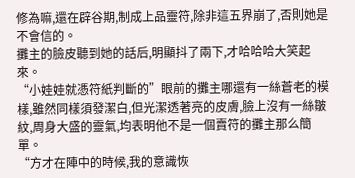修為嘛,還在辟谷期,制成上品靈符,除非這五界崩了,否則她是不會信的。
攤主的臉皮聽到她的話后,明顯抖了兩下,才哈哈哈大笑起來。
“小娃娃就憑符紙判斷的”眼前的攤主哪還有一絲蒼老的模樣,雖然同樣須發潔白,但光潔透著亮的皮膚,臉上沒有一絲皺紋,周身大盛的靈氣,均表明他不是一個賣符的攤主那么簡單。
“方才在陣中的時候,我的意識恢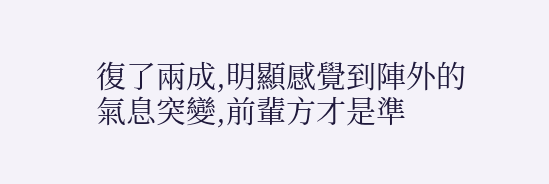復了兩成,明顯感覺到陣外的氣息突變,前輩方才是準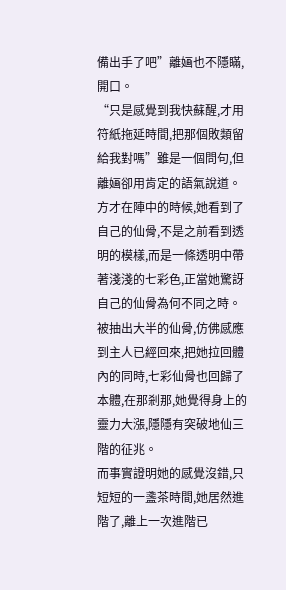備出手了吧”離婳也不隱瞞,開口。
“只是感覺到我快蘇醒,才用符紙拖延時間,把那個敗類留給我對嗎”雖是一個問句,但離婳卻用肯定的語氣說道。
方才在陣中的時候,她看到了自己的仙骨,不是之前看到透明的模樣,而是一條透明中帶著淺淺的七彩色,正當她驚訝自己的仙骨為何不同之時。
被抽出大半的仙骨,仿佛感應到主人已經回來,把她拉回體內的同時,七彩仙骨也回歸了本體,在那剎那,她覺得身上的靈力大漲,隱隱有突破地仙三階的征兆。
而事實證明她的感覺沒錯,只短短的一盞茶時間,她居然進階了,離上一次進階已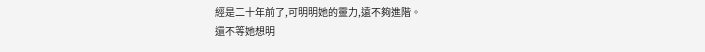經是二十年前了,可明明她的靈力,遠不夠進階。
還不等她想明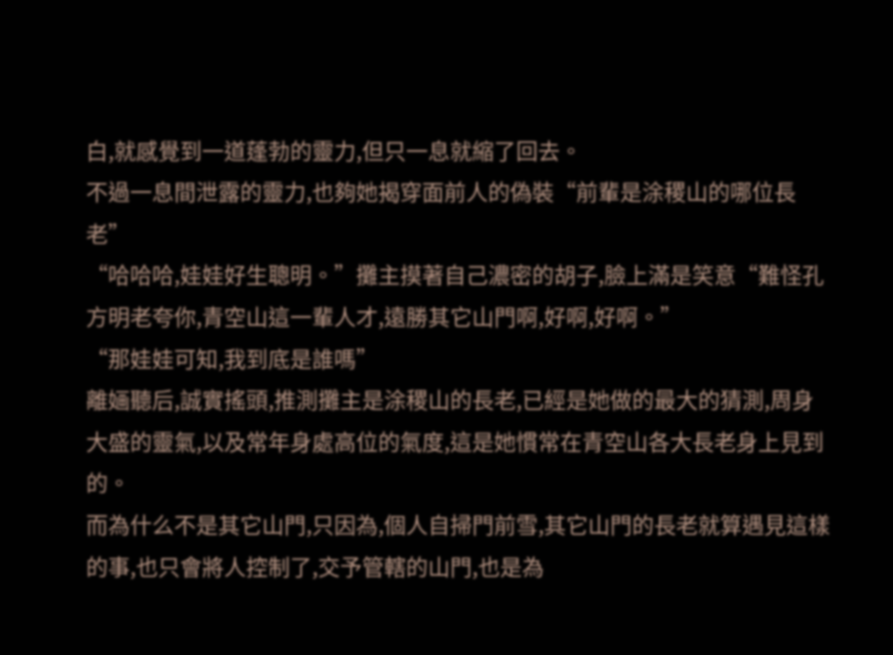白,就感覺到一道蓬勃的靈力,但只一息就縮了回去。
不過一息間泄露的靈力,也夠她揭穿面前人的偽裝“前輩是涂稷山的哪位長老”
“哈哈哈,娃娃好生聰明。”攤主摸著自己濃密的胡子,臉上滿是笑意“難怪孔方明老夸你,青空山這一輩人才,遠勝其它山門啊,好啊,好啊。”
“那娃娃可知,我到底是誰嗎”
離婳聽后,誠實搖頭,推測攤主是涂稷山的長老,已經是她做的最大的猜測,周身大盛的靈氣,以及常年身處高位的氣度,這是她慣常在青空山各大長老身上見到的。
而為什么不是其它山門,只因為,個人自掃門前雪,其它山門的長老就算遇見這樣的事,也只會將人控制了,交予管轄的山門,也是為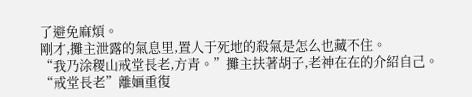了避免麻煩。
剛才,攤主泄露的氣息里,置人于死地的殺氣是怎么也藏不住。
“我乃涂稷山戒堂長老,方青。”攤主扶著胡子,老神在在的介紹自己。
“戒堂長老”離婳重復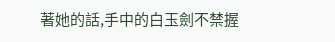著她的話,手中的白玉劍不禁握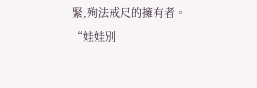緊,殉法戒尺的擁有者。
“娃娃別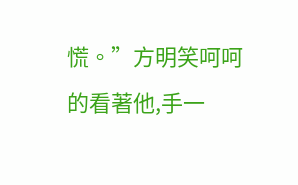慌。”方明笑呵呵的看著他,手一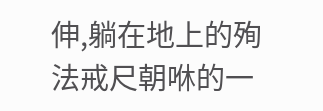伸,躺在地上的殉法戒尺朝咻的一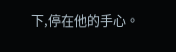下,停在他的手心。